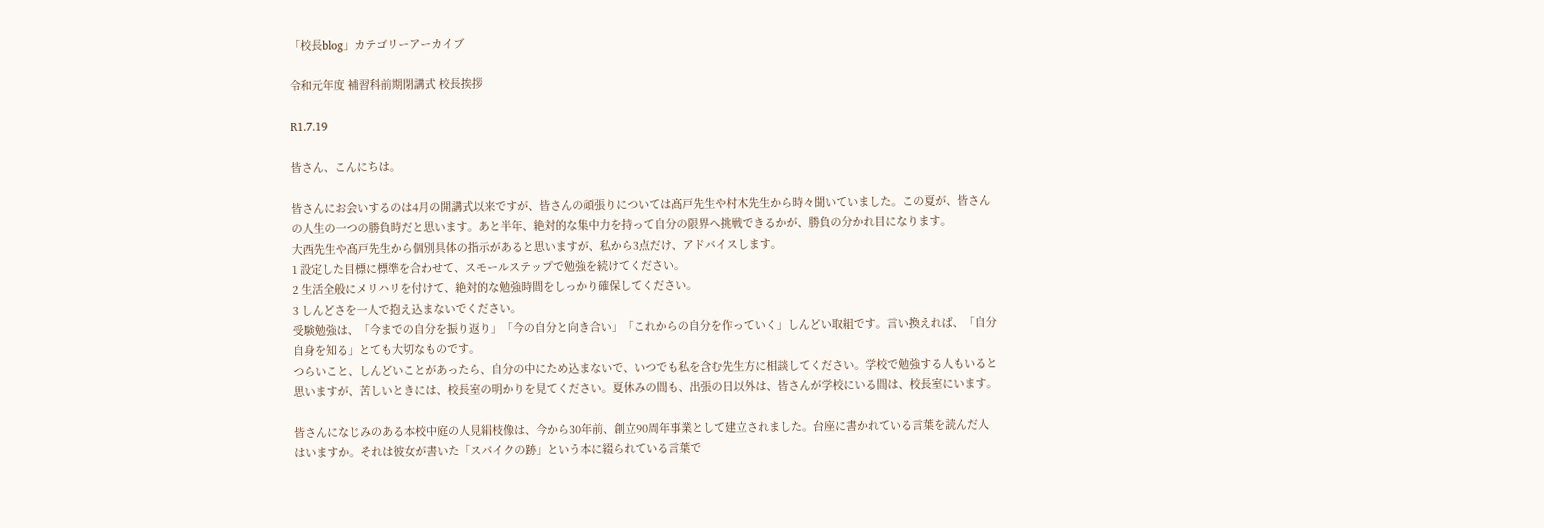「校長blog」カテゴリーアーカイブ

令和元年度 補習科前期閉講式 校長挨拶

R1.7.19

皆さん、こんにちは。

皆さんにお会いするのは4月の開講式以来ですが、皆さんの頑張りについては髙戸先生や村木先生から時々聞いていました。この夏が、皆さんの人生の一つの勝負時だと思います。あと半年、絶対的な集中力を持って自分の限界へ挑戦できるかが、勝負の分かれ目になります。
大西先生や髙戸先生から個別具体の指示があると思いますが、私から3点だけ、アドバイスします。
1 設定した目標に標準を合わせて、スモールステップで勉強を続けてください。
2 生活全般にメリハリを付けて、絶対的な勉強時間をしっかり確保してください。
3 しんどさを一人で抱え込まないでください。
受験勉強は、「今までの自分を振り返り」「今の自分と向き合い」「これからの自分を作っていく」しんどい取組です。言い換えれば、「自分自身を知る」とても大切なものです。
つらいこと、しんどいことがあったら、自分の中にため込まないで、いつでも私を含む先生方に相談してください。学校で勉強する人もいると思いますが、苦しいときには、校長室の明かりを見てください。夏休みの間も、出張の日以外は、皆さんが学校にいる間は、校長室にいます。

皆さんになじみのある本校中庭の人見絹枝像は、今から30年前、創立90周年事業として建立されました。台座に書かれている言葉を読んだ人はいますか。それは彼女が書いた「スパイクの跡」という本に綴られている言葉で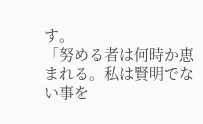す。
「努める者は何時か恵まれる。私は賢明でない事を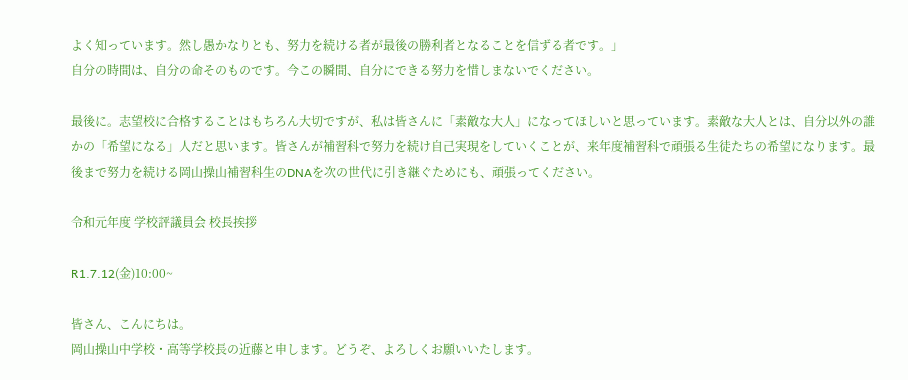よく知っています。然し愚かなりとも、努力を続ける者が最後の勝利者となることを信ずる者です。」
自分の時間は、自分の命そのものです。今この瞬間、自分にできる努力を惜しまないでください。

最後に。志望校に合格することはもちろん大切ですが、私は皆さんに「素敵な大人」になってほしいと思っています。素敵な大人とは、自分以外の誰かの「希望になる」人だと思います。皆さんが補習科で努力を続け自己実現をしていくことが、来年度補習科で頑張る生徒たちの希望になります。最後まで努力を続ける岡山操山補習科生のDNAを次の世代に引き継ぐためにも、頑張ってください。

令和元年度 学校評議員会 校長挨拶

R1.7.12(金)10:00~

皆さん、こんにちは。
岡山操山中学校・高等学校長の近藤と申します。どうぞ、よろしくお願いいたします。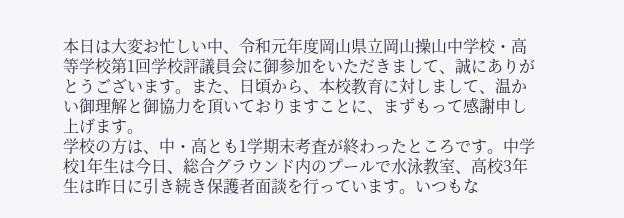本日は大変お忙しい中、令和元年度岡山県立岡山操山中学校・高等学校第1回学校評議員会に御参加をいただきまして、誠にありがとうございます。また、日頃から、本校教育に対しまして、温かい御理解と御協力を頂いておりますことに、まずもって感謝申し上げます。
学校の方は、中・高とも1学期末考査が終わったところです。中学校1年生は今日、総合グラウンド内のプールで水泳教室、高校3年生は昨日に引き続き保護者面談を行っています。いつもな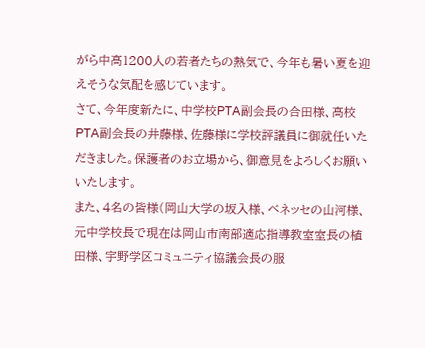がら中高1200人の若者たちの熱気で、今年も暑い夏を迎えそうな気配を感じています。
さて、今年度新たに、中学校PTA副会長の合田様、高校PTA副会長の井藤様、佐藤様に学校評議員に御就任いただきました。保護者のお立場から、御意見をよろしくお願いいたします。
また、4名の皆様(岡山大学の坂入様、ベネッセの山河様、元中学校長で現在は岡山市南部適応指導教室室長の植田様、宇野学区コミュニティ協議会長の服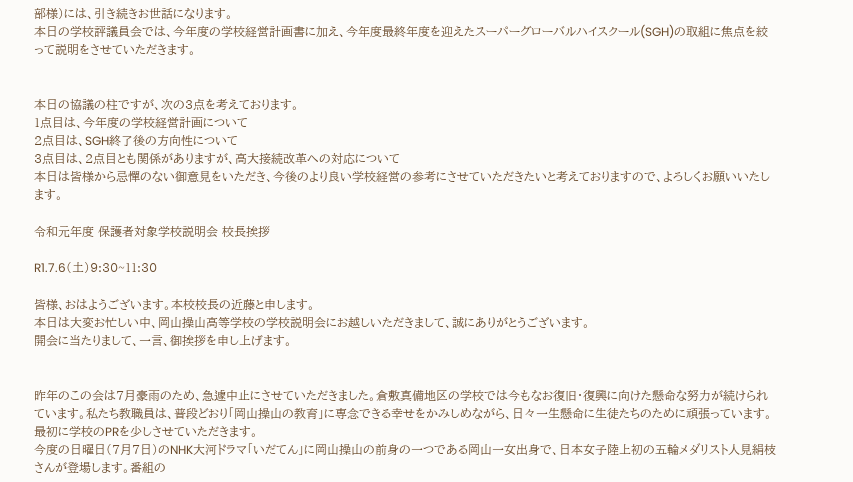部様)には、引き続きお世話になります。
本日の学校評議員会では、今年度の学校経営計画書に加え、今年度最終年度を迎えたスーパーグローバルハイスクール(SGH)の取組に焦点を絞って説明をさせていただきます。


本日の協議の柱ですが、次の3点を考えております。
1点目は、今年度の学校経営計画について
2点目は、SGH終了後の方向性について
3点目は、2点目とも関係がありますが、高大接続改革への対応について
本日は皆様から忌憚のない御意見をいただき、今後のより良い学校経営の参考にさせていただきたいと考えておりますので、よろしくお願いいたします。

令和元年度 保護者対象学校説明会 校長挨拶

R1.7.6(土)9:30~11:30

皆様、おはようございます。本校校長の近藤と申します。
本日は大変お忙しい中、岡山操山高等学校の学校説明会にお越しいただきまして、誠にありがとうございます。
開会に当たりまして、一言、御挨拶を申し上げます。


昨年のこの会は7月豪雨のため、急遽中止にさせていただきました。倉敷真備地区の学校では今もなお復旧・復興に向けた懸命な努力が続けられています。私たち教職員は、普段どおり「岡山操山の教育」に専念できる幸せをかみしめながら、日々一生懸命に生徒たちのために頑張っています。
最初に学校のPRを少しさせていただきます。
今度の日曜日(7月7日)のNHK大河ドラマ「いだてん」に岡山操山の前身の一つである岡山一女出身で、日本女子陸上初の五輪メダリスト人見絹枝さんが登場します。番組の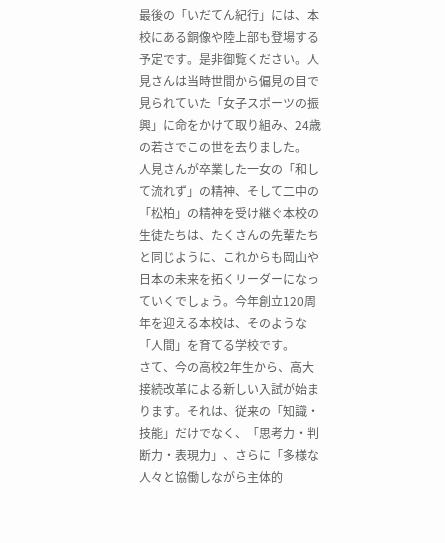最後の「いだてん紀行」には、本校にある銅像や陸上部も登場する予定です。是非御覧ください。人見さんは当時世間から偏見の目で見られていた「女子スポーツの振興」に命をかけて取り組み、24歳の若さでこの世を去りました。
人見さんが卒業した一女の「和して流れず」の精神、そして二中の「松柏」の精神を受け継ぐ本校の生徒たちは、たくさんの先輩たちと同じように、これからも岡山や日本の未来を拓くリーダーになっていくでしょう。今年創立120周年を迎える本校は、そのような「人間」を育てる学校です。
さて、今の高校2年生から、高大接続改革による新しい入試が始まります。それは、従来の「知識・技能」だけでなく、「思考力・判断力・表現力」、さらに「多様な人々と協働しながら主体的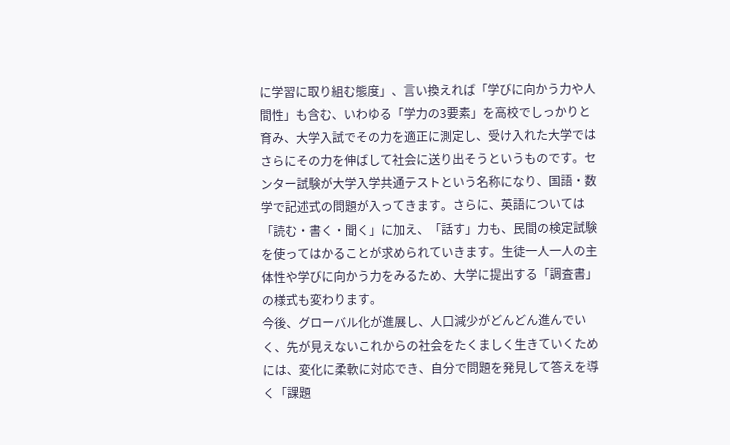に学習に取り組む態度」、言い換えれば「学びに向かう力や人間性」も含む、いわゆる「学力の3要素」を高校でしっかりと育み、大学入試でその力を適正に測定し、受け入れた大学ではさらにその力を伸ばして社会に送り出そうというものです。センター試験が大学入学共通テストという名称になり、国語・数学で記述式の問題が入ってきます。さらに、英語については「読む・書く・聞く」に加え、「話す」力も、民間の検定試験を使ってはかることが求められていきます。生徒一人一人の主体性や学びに向かう力をみるため、大学に提出する「調査書」の様式も変わります。
今後、グローバル化が進展し、人口減少がどんどん進んでいく、先が見えないこれからの社会をたくましく生きていくためには、変化に柔軟に対応でき、自分で問題を発見して答えを導く「課題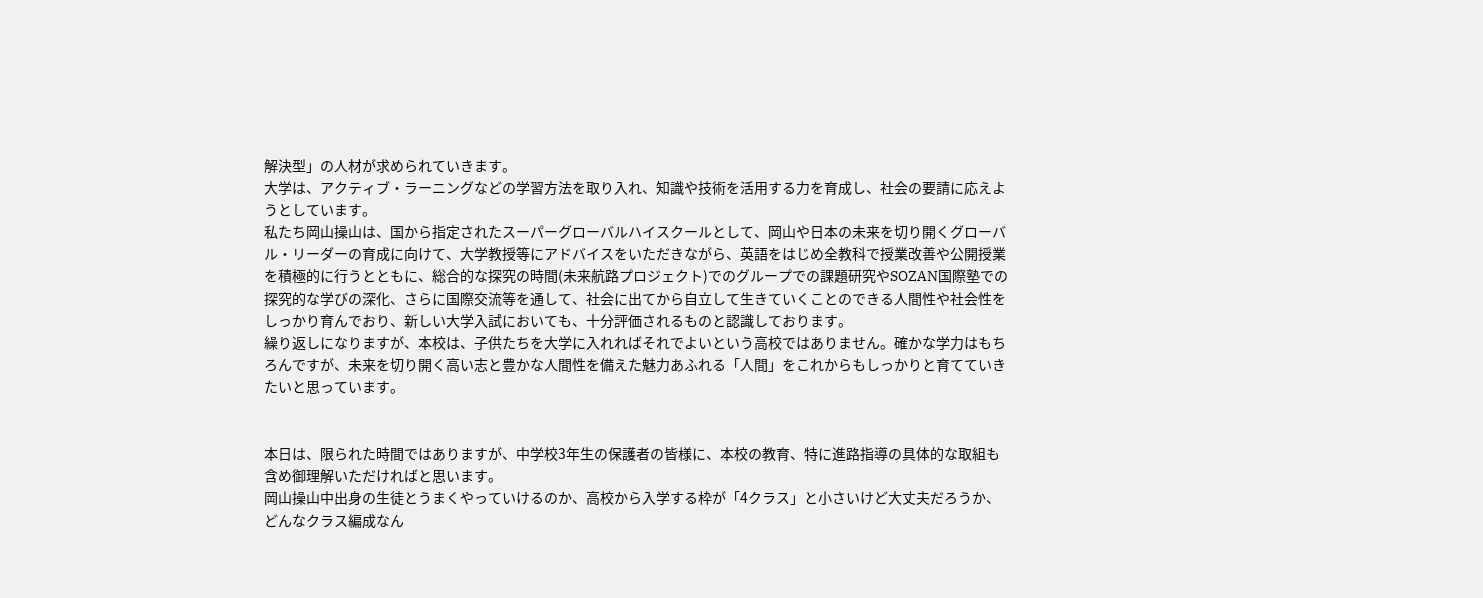解決型」の人材が求められていきます。
大学は、アクティブ・ラーニングなどの学習方法を取り入れ、知識や技術を活用する力を育成し、社会の要請に応えようとしています。
私たち岡山操山は、国から指定されたスーパーグローバルハイスクールとして、岡山や日本の未来を切り開くグローバル・リーダーの育成に向けて、大学教授等にアドバイスをいただきながら、英語をはじめ全教科で授業改善や公開授業を積極的に行うとともに、総合的な探究の時間(未来航路プロジェクト)でのグループでの課題研究やSOZAN国際塾での探究的な学びの深化、さらに国際交流等を通して、社会に出てから自立して生きていくことのできる人間性や社会性をしっかり育んでおり、新しい大学入試においても、十分評価されるものと認識しております。
繰り返しになりますが、本校は、子供たちを大学に入れればそれでよいという高校ではありません。確かな学力はもちろんですが、未来を切り開く高い志と豊かな人間性を備えた魅力あふれる「人間」をこれからもしっかりと育てていきたいと思っています。


本日は、限られた時間ではありますが、中学校3年生の保護者の皆様に、本校の教育、特に進路指導の具体的な取組も含め御理解いただければと思います。
岡山操山中出身の生徒とうまくやっていけるのか、高校から入学する枠が「4クラス」と小さいけど大丈夫だろうか、どんなクラス編成なん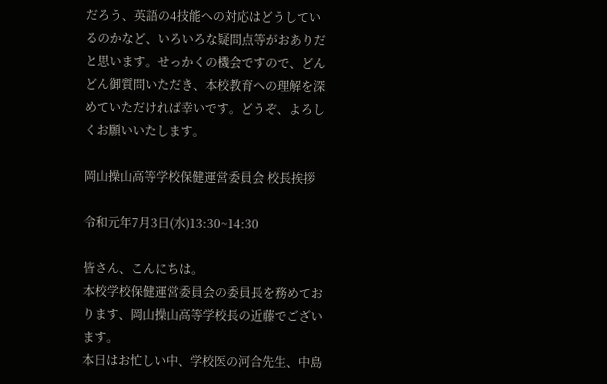だろう、英語の4技能への対応はどうしているのかなど、いろいろな疑問点等がおありだと思います。せっかくの機会ですので、どんどん御質問いただき、本校教育への理解を深めていただければ幸いです。どうぞ、よろしくお願いいたします。

岡山操山高等学校保健運営委員会 校長挨拶

令和元年7月3日(水)13:30~14:30

皆さん、こんにちは。
本校学校保健運営委員会の委員長を務めております、岡山操山高等学校長の近藤でございます。
本日はお忙しい中、学校医の河合先生、中島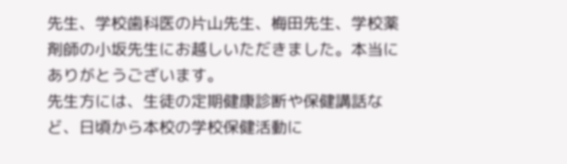先生、学校歯科医の片山先生、梅田先生、学校薬剤師の小坂先生にお越しいただきました。本当にありがとうございます。
先生方には、生徒の定期健康診断や保健講話など、日頃から本校の学校保健活動に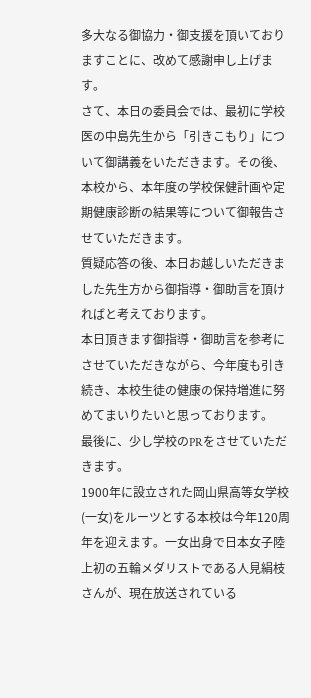多大なる御協力・御支援を頂いておりますことに、改めて感謝申し上げます。
さて、本日の委員会では、最初に学校医の中島先生から「引きこもり」について御講義をいただきます。その後、本校から、本年度の学校保健計画や定期健康診断の結果等について御報告させていただきます。
質疑応答の後、本日お越しいただきました先生方から御指導・御助言を頂ければと考えております。
本日頂きます御指導・御助言を参考にさせていただきながら、今年度も引き続き、本校生徒の健康の保持増進に努めてまいりたいと思っております。
最後に、少し学校のPRをさせていただきます。
1900年に設立された岡山県高等女学校(一女)をルーツとする本校は今年120周年を迎えます。一女出身で日本女子陸上初の五輪メダリストである人見絹枝さんが、現在放送されている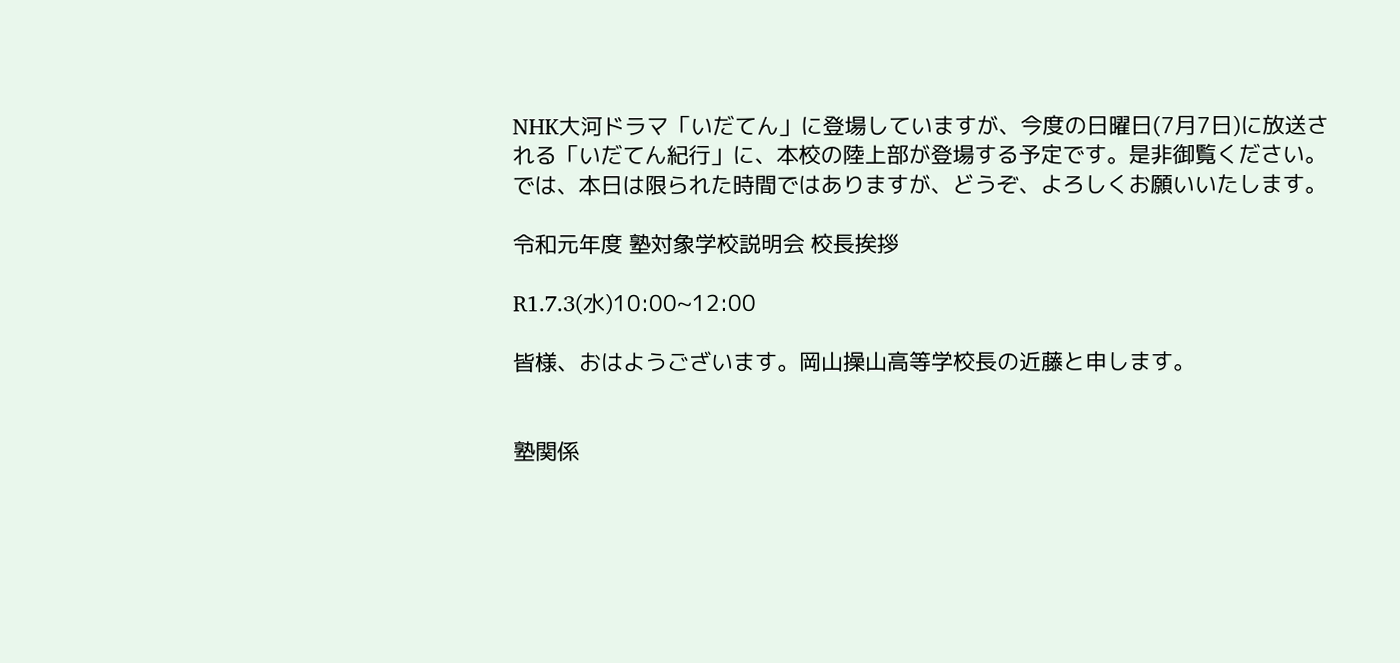NHK大河ドラマ「いだてん」に登場していますが、今度の日曜日(7月7日)に放送される「いだてん紀行」に、本校の陸上部が登場する予定です。是非御覧ください。
では、本日は限られた時間ではありますが、どうぞ、よろしくお願いいたします。

令和元年度 塾対象学校説明会 校長挨拶

R1.7.3(水)10:00~12:00

皆様、おはようございます。岡山操山高等学校長の近藤と申します。


塾関係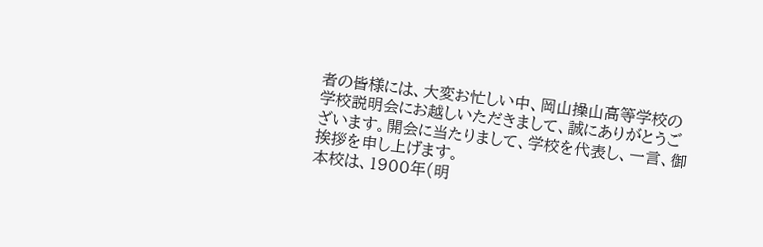者の皆様には、大変お忙しい中、岡山操山高等学校の学校説明会にお越しいただきまして、誠にありがとうございます。開会に当たりまして、学校を代表し、一言、御挨拶を申し上げます。
本校は、1900年(明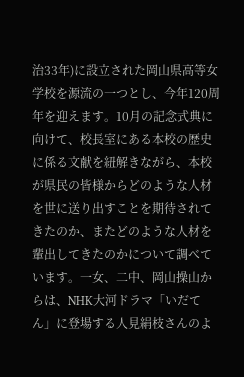治33年)に設立された岡山県高等女学校を源流の一つとし、今年120周年を迎えます。10月の記念式典に向けて、校長室にある本校の歴史に係る文献を紐解きながら、本校が県民の皆様からどのような人材を世に送り出すことを期待されてきたのか、またどのような人材を輩出してきたのかについて調べています。一女、二中、岡山操山からは、NHK大河ドラマ「いだてん」に登場する人見絹枝さんのよ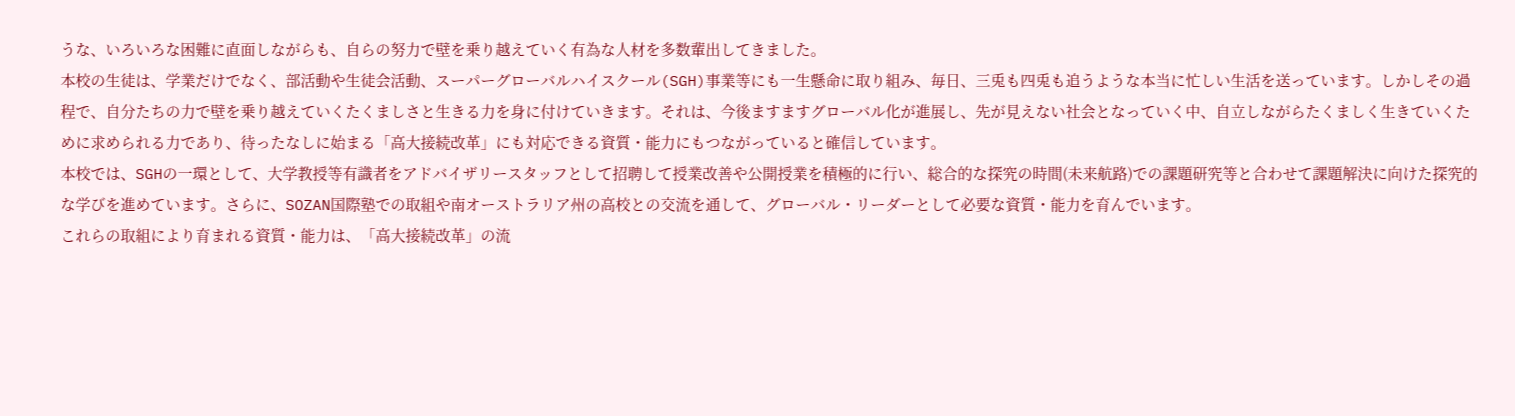うな、いろいろな困難に直面しながらも、自らの努力で壁を乗り越えていく有為な人材を多数輩出してきました。
本校の生徒は、学業だけでなく、部活動や生徒会活動、スーパーグローバルハイスクール(SGH)事業等にも一生懸命に取り組み、毎日、三兎も四兎も追うような本当に忙しい生活を送っています。しかしその過程で、自分たちの力で壁を乗り越えていくたくましさと生きる力を身に付けていきます。それは、今後ますますグローバル化が進展し、先が見えない社会となっていく中、自立しながらたくましく生きていくために求められる力であり、待ったなしに始まる「高大接続改革」にも対応できる資質・能力にもつながっていると確信しています。
本校では、SGHの一環として、大学教授等有識者をアドバイザリースタッフとして招聘して授業改善や公開授業を積極的に行い、総合的な探究の時間(未来航路)での課題研究等と合わせて課題解決に向けた探究的な学びを進めています。さらに、SOZAN国際塾での取組や南オーストラリア州の高校との交流を通して、グローバル・リーダーとして必要な資質・能力を育んでいます。
これらの取組により育まれる資質・能力は、「高大接続改革」の流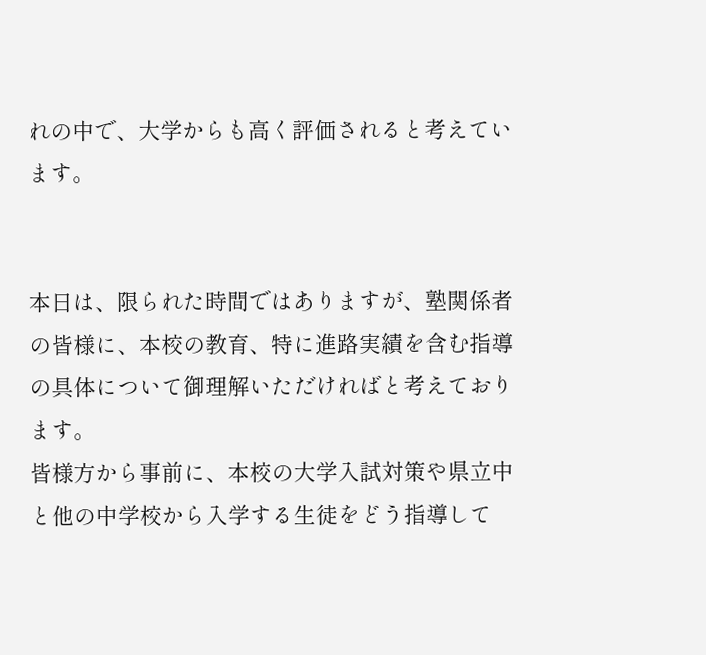れの中で、大学からも高く評価されると考えています。


本日は、限られた時間ではありますが、塾関係者の皆様に、本校の教育、特に進路実績を含む指導の具体について御理解いただければと考えております。
皆様方から事前に、本校の大学入試対策や県立中と他の中学校から入学する生徒をどう指導して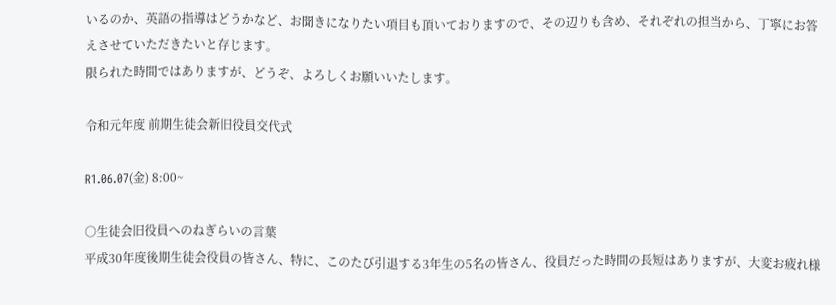いるのか、英語の指導はどうかなど、お聞きになりたい項目も頂いておりますので、その辺りも含め、それぞれの担当から、丁寧にお答えさせていただきたいと存じます。
限られた時間ではありますが、どうぞ、よろしくお願いいたします。

令和元年度 前期生徒会新旧役員交代式

R1.06.07(金) 8:00~

○生徒会旧役員へのねぎらいの言葉
平成30年度後期生徒会役員の皆さん、特に、このたび引退する3年生の5名の皆さん、役員だった時間の長短はありますが、大変お疲れ様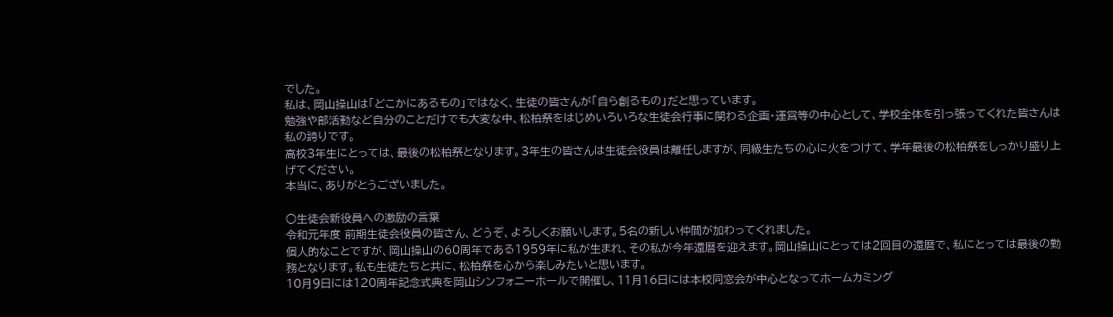でした。
私は、岡山操山は「どこかにあるもの」ではなく、生徒の皆さんが「自ら創るもの」だと思っています。
勉強や部活動など自分のことだけでも大変な中、松柏祭をはじめいろいろな生徒会行事に関わる企画・運営等の中心として、学校全体を引っ張ってくれた皆さんは私の誇りです。
高校3年生にとっては、最後の松柏祭となります。3年生の皆さんは生徒会役員は離任しますが、同級生たちの心に火をつけて、学年最後の松柏祭をしっかり盛り上げてください。
本当に、ありがとうございました。

○生徒会新役員への激励の言葉
令和元年度 前期生徒会役員の皆さん、どうぞ、よろしくお願いします。5名の新しい仲間が加わってくれました。
個人的なことですが、岡山操山の60周年である1959年に私が生まれ、その私が今年還暦を迎えます。岡山操山にとっては2回目の還暦で、私にとっては最後の勤務となります。私も生徒たちと共に、松柏祭を心から楽しみたいと思います。
10月9日には120周年記念式典を岡山シンフォニーホールで開催し、11月16日には本校同窓会が中心となってホームカミング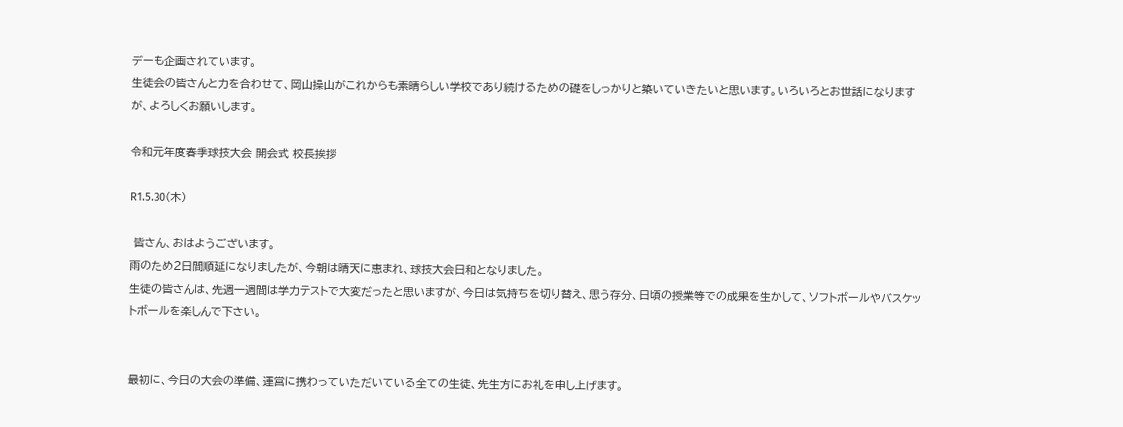デーも企画されています。
生徒会の皆さんと力を合わせて、岡山操山がこれからも素晴らしい学校であり続けるための礎をしっかりと築いていきたいと思います。いろいろとお世話になりますが、よろしくお願いします。

令和元年度春季球技大会 開会式 校長挨拶

R1.5.30(木)

 皆さん、おはようございます。
雨のため2日間順延になりましたが、今朝は晴天に恵まれ、球技大会日和となりました。
生徒の皆さんは、先週一週間は学力テストで大変だったと思いますが、今日は気持ちを切り替え、思う存分、日頃の授業等での成果を生かして、ソフトボールやバスケットボールを楽しんで下さい。


最初に、今日の大会の準備、運営に携わっていただいている全ての生徒、先生方にお礼を申し上げます。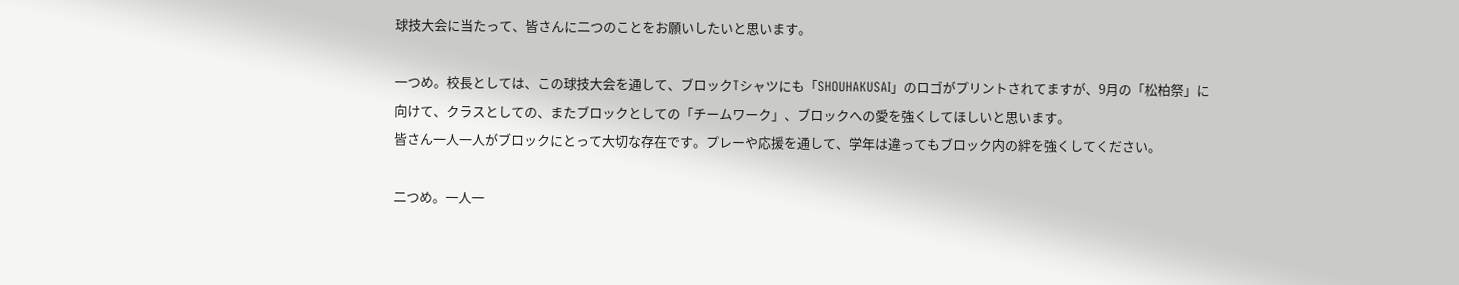球技大会に当たって、皆さんに二つのことをお願いしたいと思います。

一つめ。校長としては、この球技大会を通して、ブロックTシャツにも「SHOUHAKUSAI」のロゴがプリントされてますが、9月の「松柏祭」に向けて、クラスとしての、またブロックとしての「チームワーク」、ブロックへの愛を強くしてほしいと思います。
皆さん一人一人がブロックにとって大切な存在です。プレーや応援を通して、学年は違ってもブロック内の絆を強くしてください。

二つめ。一人一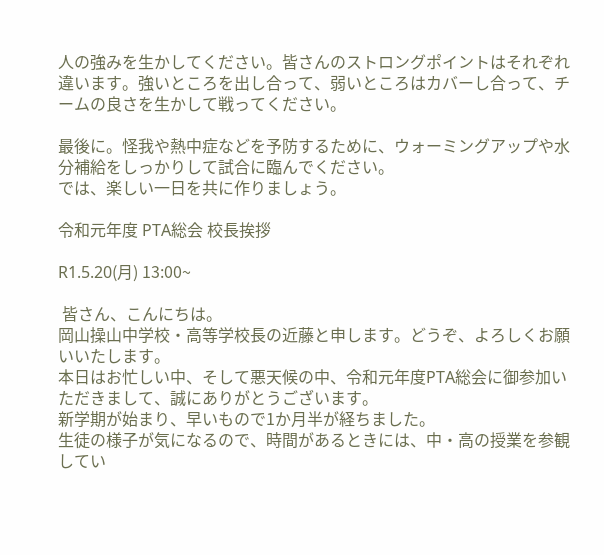人の強みを生かしてください。皆さんのストロングポイントはそれぞれ違います。強いところを出し合って、弱いところはカバーし合って、チームの良さを生かして戦ってください。

最後に。怪我や熱中症などを予防するために、ウォーミングアップや水分補給をしっかりして試合に臨んでください。
では、楽しい一日を共に作りましょう。

令和元年度 PTA総会 校長挨拶

R1.5.20(月) 13:00~

 皆さん、こんにちは。
岡山操山中学校・高等学校長の近藤と申します。どうぞ、よろしくお願いいたします。
本日はお忙しい中、そして悪天候の中、令和元年度PTA総会に御参加いただきまして、誠にありがとうございます。
新学期が始まり、早いもので1か月半が経ちました。
生徒の様子が気になるので、時間があるときには、中・高の授業を参観してい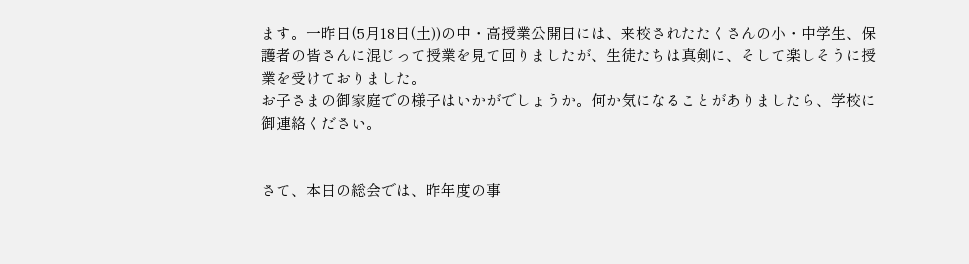ます。一昨日(5月18日(土))の中・高授業公開日には、来校されたたくさんの小・中学生、保護者の皆さんに混じって授業を見て回りましたが、生徒たちは真剣に、そして楽しそうに授業を受けておりました。
お子さまの御家庭での様子はいかがでしょうか。何か気になることがありましたら、学校に御連絡ください。


さて、本日の総会では、昨年度の事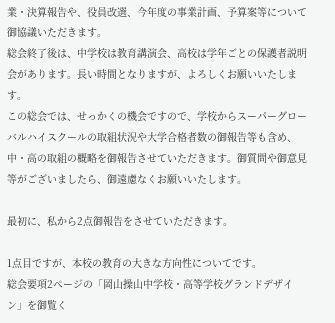業・決算報告や、役員改選、今年度の事業計画、予算案等について御協議いただきます。
総会終了後は、中学校は教育講演会、高校は学年ごとの保護者説明会があります。長い時間となりますが、よろしくお願いいたします。
この総会では、せっかくの機会ですので、学校からスーパーグローバルハイスクールの取組状況や大学合格者数の御報告等も含め、中・高の取組の概略を御報告させていただきます。御質問や御意見等がございましたら、御遠慮なくお願いいたします。

最初に、私から2点御報告をさせていただきます。

1点目ですが、本校の教育の大きな方向性についてです。
総会要項2ページの「岡山操山中学校・高等学校グランドデザイン」を御覧く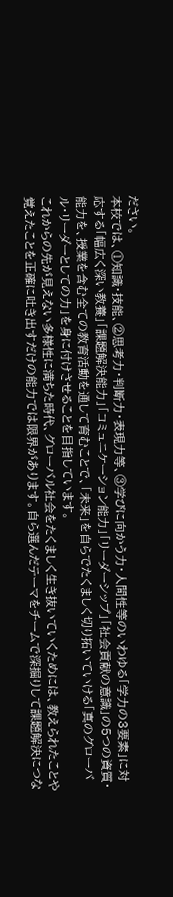ださい。
本校では、①知識・技能、②思考力・判断力・表現力等、③学びに向かう力・人間性等のいわゆる「学力の3要素」に対応する「幅広く深い教養」「課題解決能力」「コミュニケーション能力」「リーダーシップ」「社会貢献の意識」の5つの資質・能力を、授業を含む全ての教育活動を通して育むことで、「未来」を自らでたくましく切り拓いていける「真のグローバル・リーダーとしての力」を身に付けさせることを目指しています。
これからの先が見えない多様性に満ちた時代、グローバル社会をたくましく生き抜いていくためには、教えられたことや覚えたことを正確に吐き出すだけの能力では限界があります。自ら選んだテーマをチームで深掘りして課題解決につな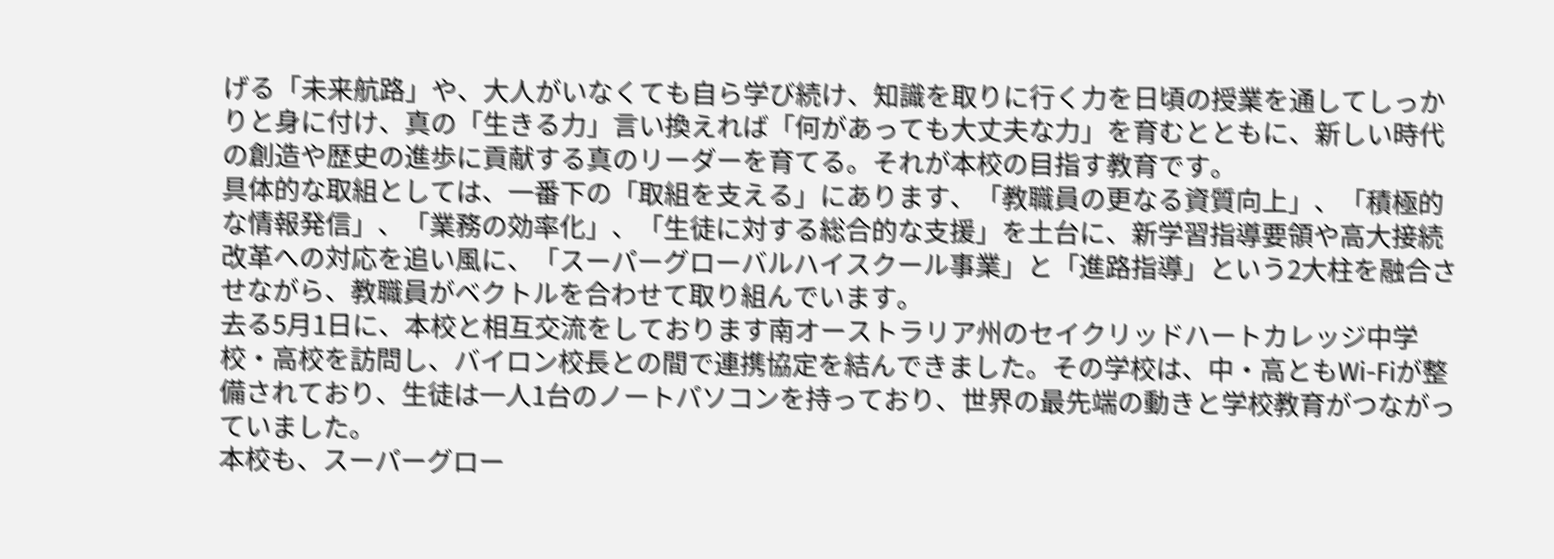げる「未来航路」や、大人がいなくても自ら学び続け、知識を取りに行く力を日頃の授業を通してしっかりと身に付け、真の「生きる力」言い換えれば「何があっても大丈夫な力」を育むとともに、新しい時代の創造や歴史の進歩に貢献する真のリーダーを育てる。それが本校の目指す教育です。
具体的な取組としては、一番下の「取組を支える」にあります、「教職員の更なる資質向上」、「積極的な情報発信」、「業務の効率化」、「生徒に対する総合的な支援」を土台に、新学習指導要領や高大接続改革への対応を追い風に、「スーパーグローバルハイスクール事業」と「進路指導」という2大柱を融合させながら、教職員がベクトルを合わせて取り組んでいます。
去る5月1日に、本校と相互交流をしております南オーストラリア州のセイクリッドハートカレッジ中学校・高校を訪問し、バイロン校長との間で連携協定を結んできました。その学校は、中・高ともWi-Fiが整備されており、生徒は一人1台のノートパソコンを持っており、世界の最先端の動きと学校教育がつながっていました。
本校も、スーパーグロー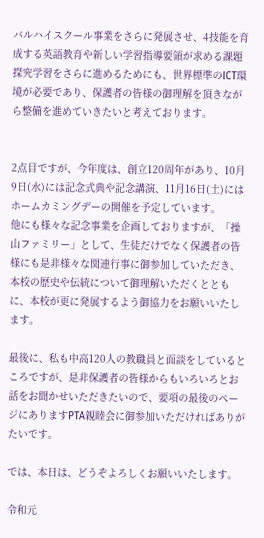バルハイスクール事業をさらに発展させ、4技能を育成する英語教育や新しい学習指導要領が求める課題探究学習をさらに進めるためにも、世界標準のICT環境が必要であり、保護者の皆様の御理解を頂きながら整備を進めていきたいと考えております。


2点目ですが、今年度は、創立120周年があり、10月9日(水)には記念式典や記念講演、11月16日(土)にはホームカミングデーの開催を予定しています。
他にも様々な記念事業を企画しておりますが、「操山ファミリー」として、生徒だけでなく保護者の皆様にも是非様々な関連行事に御参加していただき、本校の歴史や伝統について御理解いただくとともに、本校が更に発展するよう御協力をお願いいたします。

最後に、私も中高120人の教職員と面談をしているところですが、是非保護者の皆様からもいろいろとお話をお聞かせいただきたいので、要項の最後のページにありますPTA親睦会に御参加いただければありがたいです。

では、本日は、どうぞよろしくお願いいたします。

令和元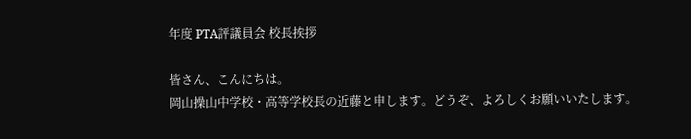年度 PTA評議員会 校長挨拶

皆さん、こんにちは。
岡山操山中学校・高等学校長の近藤と申します。どうぞ、よろしくお願いいたします。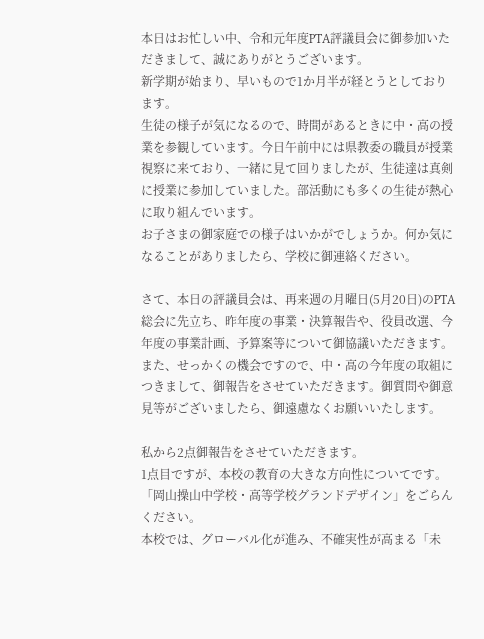本日はお忙しい中、令和元年度PTA評議員会に御参加いただきまして、誠にありがとうございます。
新学期が始まり、早いもので1か月半が経とうとしております。
生徒の様子が気になるので、時間があるときに中・高の授業を参観しています。今日午前中には県教委の職員が授業視察に来ており、一緒に見て回りましたが、生徒達は真剣に授業に参加していました。部活動にも多くの生徒が熱心に取り組んでいます。
お子さまの御家庭での様子はいかがでしょうか。何か気になることがありましたら、学校に御連絡ください。

さて、本日の評議員会は、再来週の月曜日(5月20日)のPTA総会に先立ち、昨年度の事業・決算報告や、役員改選、今年度の事業計画、予算案等について御協議いただきます。
また、せっかくの機会ですので、中・高の今年度の取組につきまして、御報告をさせていただきます。御質問や御意見等がございましたら、御遠慮なくお願いいたします。

私から2点御報告をさせていただきます。
1点目ですが、本校の教育の大きな方向性についてです。「岡山操山中学校・高等学校グランドデザイン」をごらんください。
本校では、グローバル化が進み、不確実性が高まる「未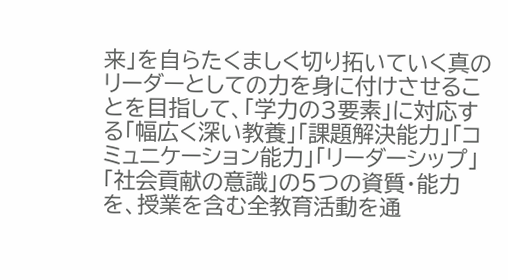来」を自らたくましく切り拓いていく真のリーダーとしての力を身に付けさせることを目指して、「学力の3要素」に対応する「幅広く深い教養」「課題解決能力」「コミュニケーション能力」「リーダーシップ」「社会貢献の意識」の5つの資質・能力を、授業を含む全教育活動を通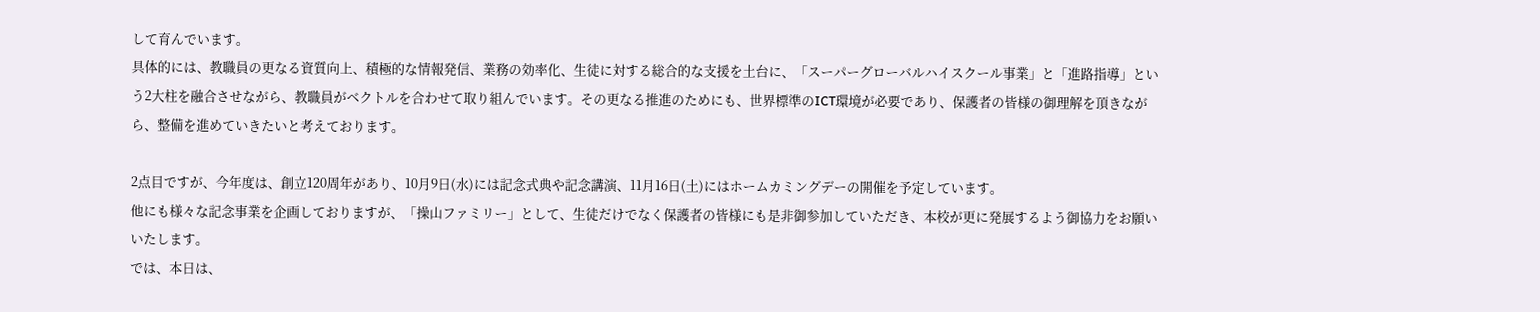して育んでいます。
具体的には、教職員の更なる資質向上、積極的な情報発信、業務の効率化、生徒に対する総合的な支援を土台に、「スーパーグローバルハイスクール事業」と「進路指導」という2大柱を融合させながら、教職員がベクトルを合わせて取り組んでいます。その更なる推進のためにも、世界標準のICT環境が必要であり、保護者の皆様の御理解を頂きながら、整備を進めていきたいと考えております。

2点目ですが、今年度は、創立120周年があり、10月9日(水)には記念式典や記念講演、11月16日(土)にはホームカミングデーの開催を予定しています。
他にも様々な記念事業を企画しておりますが、「操山ファミリー」として、生徒だけでなく保護者の皆様にも是非御参加していただき、本校が更に発展するよう御協力をお願いいたします。
では、本日は、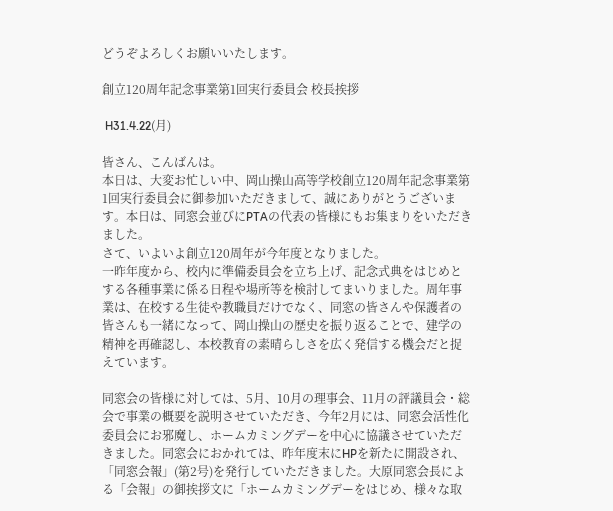どうぞよろしくお願いいたします。

創立120周年記念事業第1回実行委員会 校長挨拶

 H31.4.22(月)

皆さん、こんばんは。
本日は、大変お忙しい中、岡山操山高等学校創立120周年記念事業第1回実行委員会に御参加いただきまして、誠にありがとうございます。本日は、同窓会並びにPTAの代表の皆様にもお集まりをいただきました。
さて、いよいよ創立120周年が今年度となりました。
一昨年度から、校内に準備委員会を立ち上げ、記念式典をはじめとする各種事業に係る日程や場所等を検討してまいりました。周年事業は、在校する生徒や教職員だけでなく、同窓の皆さんや保護者の皆さんも一緒になって、岡山操山の歴史を振り返ることで、建学の精神を再確認し、本校教育の素晴らしさを広く発信する機会だと捉えています。

同窓会の皆様に対しては、5月、10月の理事会、11月の評議員会・総会で事業の概要を説明させていただき、今年2月には、同窓会活性化委員会にお邪魔し、ホームカミングデーを中心に協議させていただきました。同窓会におかれては、昨年度末にHPを新たに開設され、「同窓会報」(第2号)を発行していただきました。大原同窓会長による「会報」の御挨拶文に「ホームカミングデーをはじめ、様々な取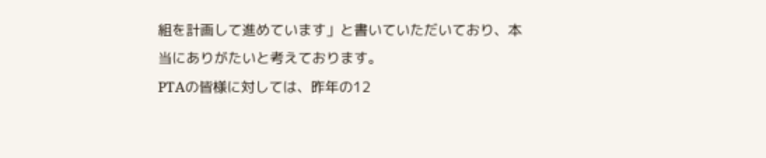組を計画して進めています」と書いていただいており、本当にありがたいと考えております。
PTAの皆様に対しては、昨年の12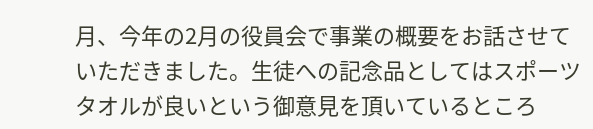月、今年の2月の役員会で事業の概要をお話させていただきました。生徒への記念品としてはスポーツタオルが良いという御意見を頂いているところ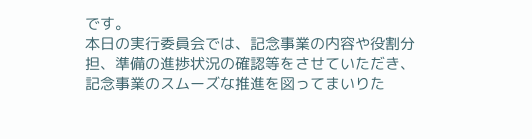です。
本日の実行委員会では、記念事業の内容や役割分担、準備の進捗状況の確認等をさせていただき、記念事業のスムーズな推進を図ってまいりた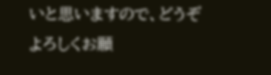いと思いますので、どうぞよろしくお願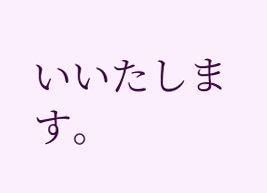いいたします。